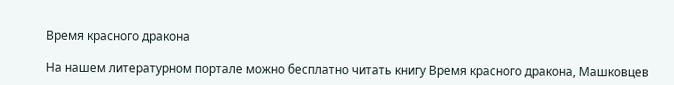Время красного дракона

На нашем литературном портале можно бесплатно читать книгу Время красного дракона, Машковцев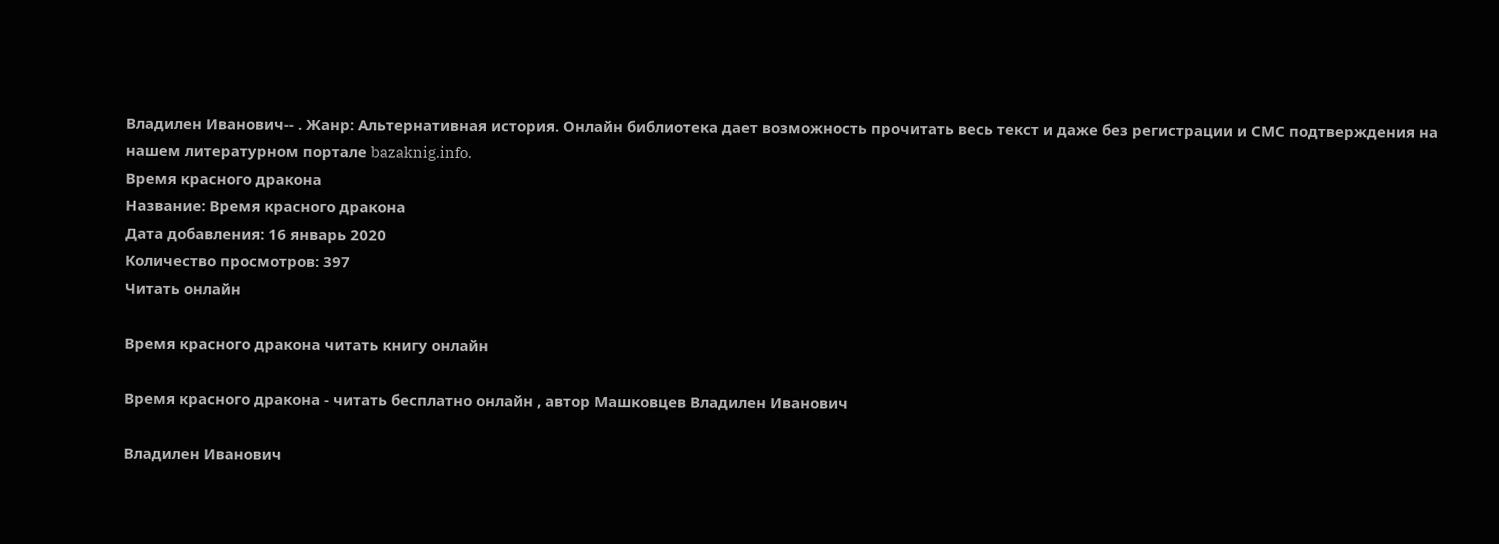Владилен Иванович-- . Жанр: Альтернативная история. Онлайн библиотека дает возможность прочитать весь текст и даже без регистрации и СМС подтверждения на нашем литературном портале bazaknig.info.
Время красного дракона
Название: Время красного дракона
Дата добавления: 16 январь 2020
Количество просмотров: 397
Читать онлайн

Время красного дракона читать книгу онлайн

Время красного дракона - читать бесплатно онлайн , автор Машковцев Владилен Иванович

Владилен Иванович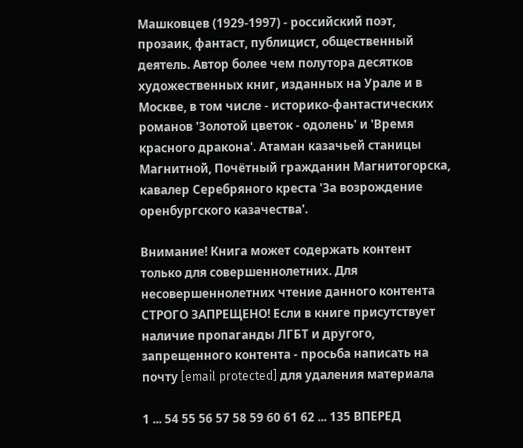Машковцев (1929-1997) - российский поэт, прозаик, фантаст, публицист, общественный деятель. Автор более чем полутора десятков художественных книг, изданных на Урале и в Москве, в том числе - историко-фантастических романов 'Золотой цветок - одолень' и 'Время красного дракона'. Атаман казачьей станицы Магнитной, Почётный гражданин Магнитогорска, кавалер Серебряного креста 'За возрождение оренбургского казачества'.

Внимание! Книга может содержать контент только для совершеннолетних. Для несовершеннолетних чтение данного контента СТРОГО ЗАПРЕЩЕНО! Если в книге присутствует наличие пропаганды ЛГБТ и другого, запрещенного контента - просьба написать на почту [email protected] для удаления материала

1 ... 54 55 56 57 58 59 60 61 62 ... 135 ВПЕРЕД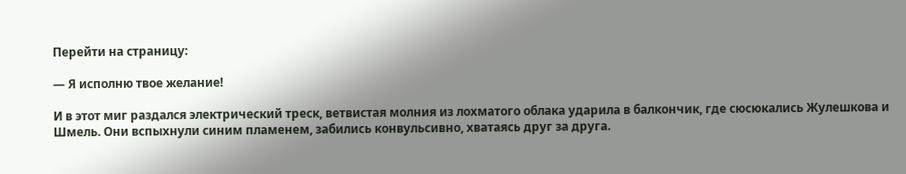Перейти на страницу:

— Я исполню твое желание!

И в этот миг раздался электрический треск, ветвистая молния из лохматого облака ударила в балкончик, где сюсюкались Жулешкова и Шмель. Они вспыхнули синим пламенем, забились конвульсивно, хватаясь друг за друга.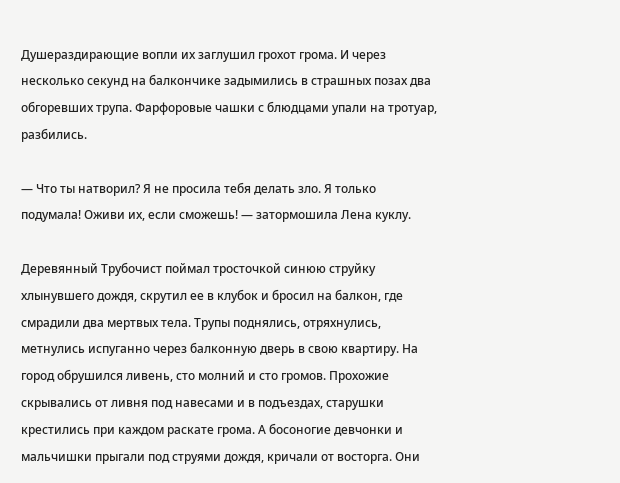Душераздирающие вопли их заглушил грохот грома. И через несколько секунд на балкончике задымились в страшных позах два обгоревших трупа. Фарфоровые чашки с блюдцами упали на тротуар, разбились.

— Что ты натворил? Я не просила тебя делать зло. Я только подумала! Оживи их, если сможешь! — затормошила Лена куклу.

Деревянный Трубочист поймал тросточкой синюю струйку хлынувшего дождя, скрутил ее в клубок и бросил на балкон, где смрадили два мертвых тела. Трупы поднялись, отряхнулись, метнулись испуганно через балконную дверь в свою квартиру. На город обрушился ливень, сто молний и сто громов. Прохожие скрывались от ливня под навесами и в подъездах, старушки крестились при каждом раскате грома. А босоногие девчонки и мальчишки прыгали под струями дождя, кричали от восторга. Они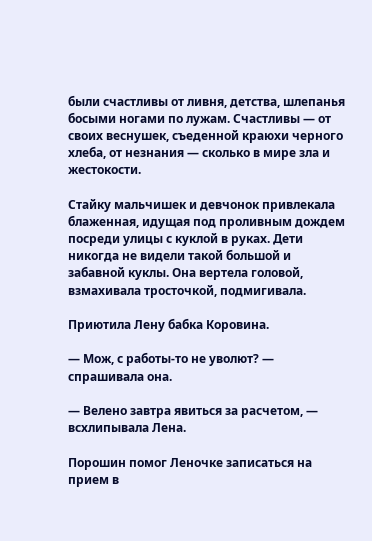были счастливы от ливня, детства, шлепанья босыми ногами по лужам. Счастливы — от своих веснушек, съеденной краюхи черного хлеба, от незнания — сколько в мире зла и жестокости.

Стайку мальчишек и девчонок привлекала блаженная, идущая под проливным дождем посреди улицы с куклой в руках. Дети никогда не видели такой большой и забавной куклы. Она вертела головой, взмахивала тросточкой, подмигивала.

Приютила Лену бабка Коровина.

— Мож, с работы-то не уволют? — спрашивала она.

— Велено завтра явиться за расчетом, — всхлипывала Лена.

Порошин помог Леночке записаться на прием в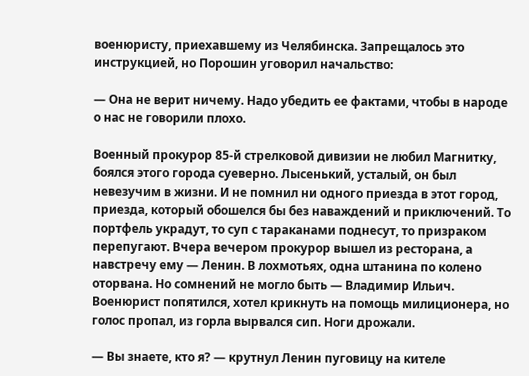военюристу, приехавшему из Челябинска. Запрещалось это инструкцией, но Порошин уговорил начальство:

— Она не верит ничему. Надо убедить ее фактами, чтобы в народе о нас не говорили плохо.

Военный прокурор 85-й стрелковой дивизии не любил Магнитку, боялся этого города суеверно. Лысенький, усталый, он был невезучим в жизни. И не помнил ни одного приезда в этот город, приезда, который обошелся бы без наваждений и приключений. То портфель украдут, то суп с тараканами поднесут, то призраком перепугают. Вчера вечером прокурор вышел из ресторана, а навстречу ему — Ленин. В лохмотьях, одна штанина по колено оторвана. Но сомнений не могло быть — Владимир Ильич. Военюрист попятился, хотел крикнуть на помощь милиционера, но голос пропал, из горла вырвался сип. Ноги дрожали.

— Вы знаете, кто я? — крутнул Ленин пуговицу на кителе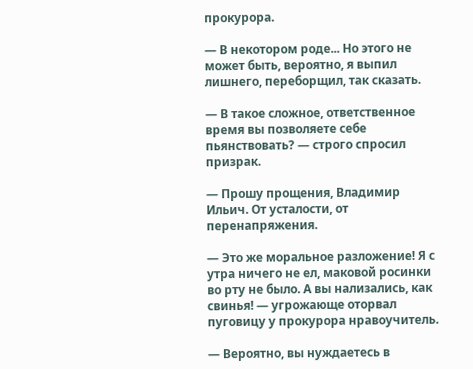прокурора.

— В некотором роде... Но этого не может быть, вероятно, я выпил лишнего, переборщил, так сказать.

— В такое сложное, ответственное время вы позволяете себе пьянствовать? — строго спросил призрак.

— Прошу прощения, Владимир Ильич. От усталости, от перенапряжения.

— Это же моральное разложение! Я с утра ничего не ел, маковой росинки во рту не было. А вы нализались, как свинья! — угрожающе оторвал пуговицу у прокурора нравоучитель.

— Вероятно, вы нуждаетесь в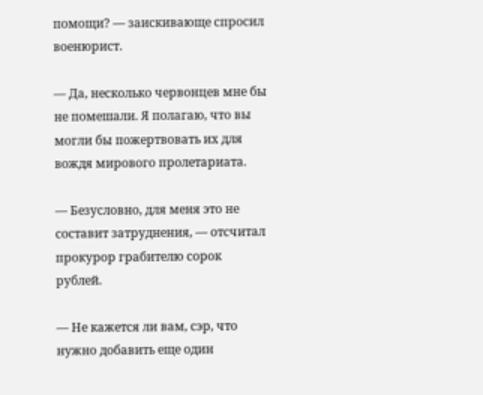помощи? — заискивающе спросил военюрист.

— Да, несколько червонцев мне бы не помешали. Я полагаю, что вы могли бы пожертвовать их для вождя мирового пролетариата.

— Безусловно, для меня это не составит затруднения, — отсчитал прокурор грабителю сорок рублей.

— Не кажется ли вам, сэр, что нужно добавить еще один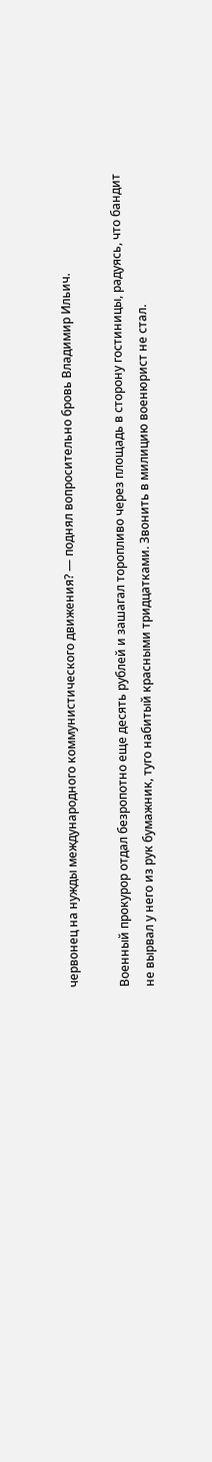червонец на нужды международного коммунистического движения? — поднял вопросительно бровь Владимир Ильич.

Военный прокурор отдал безропотно еще десять рублей и зашагал торопливо через площадь в сторону гостиницы, радуясь, что бандит не вырвал у него из рук бумажник, туго набитый красными тридцатками. Звонить в милицию военюрист не стал.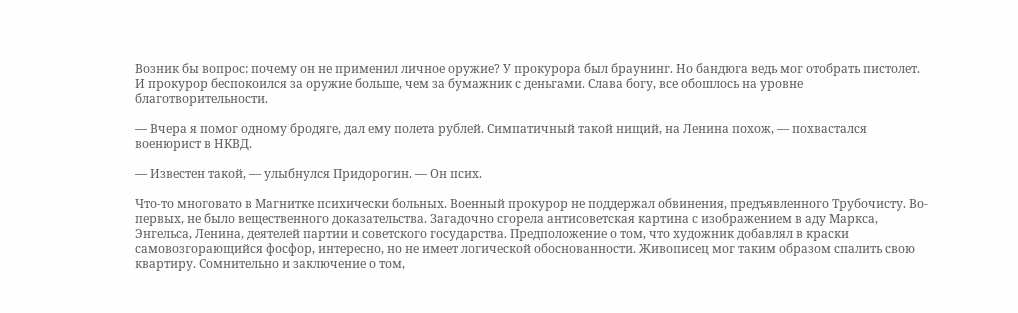Возник бы вопрос: почему он не применил личное оружие? У прокурора был браунинг. Но бандюга ведь мог отобрать пистолет. И прокурор беспокоился за оружие больше, чем за бумажник с деньгами. Слава богу, все обошлось на уровне благотворительности.

— Вчера я помог одному бродяге, дал ему полета рублей. Симпатичный такой нищий, на Ленина похож, — похвастался военюрист в НКВД.

— Известен такой, — улыбнулся Придорогин. — Он псих.

Что-то многовато в Магнитке психически больных. Военный прокурор не поддержал обвинения, предъявленного Трубочисту. Во-первых, не было вещественного доказательства. Загадочно сгорела антисоветская картина с изображением в аду Маркса, Энгельса, Ленина, деятелей партии и советского государства. Предположение о том, что художник добавлял в краски самовозгорающийся фосфор, интересно, но не имеет логической обоснованности. Живописец мог таким образом спалить свою квартиру. Сомнительно и заключение о том,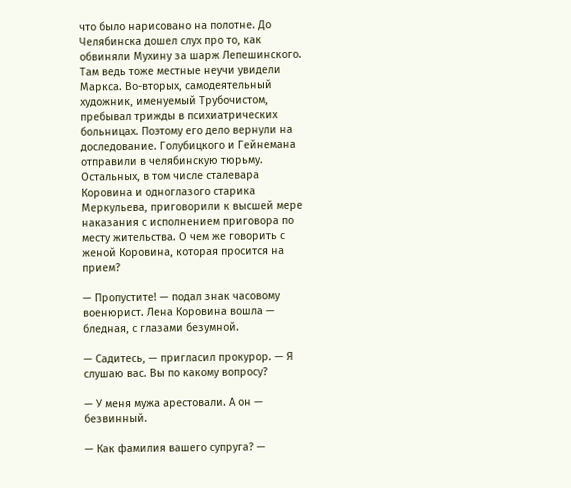что было нарисовано на полотне. До Челябинска дошел слух про то, как обвиняли Мухину за шарж Лепешинского. Там ведь тоже местные неучи увидели Маркса. Во-вторых, самодеятельный художник, именуемый Трубочистом, пребывал трижды в психиатрических больницах. Поэтому его дело вернули на доследование. Голубицкого и Гейнемана отправили в челябинскую тюрьму. Остальных, в том числе сталевара Коровина и одноглазого старика Меркульева, приговорили к высшей мере наказания с исполнением приговора по месту жительства. О чем же говорить с женой Коровина, которая просится на прием?

— Пропустите! — подал знак часовому военюрист. Лена Коровина вошла — бледная, с глазами безумной.

— Садитесь, — пригласил прокурор. — Я слушаю вас. Вы по какому вопросу?

— У меня мужа арестовали. А он — безвинный.

— Как фамилия вашего супруга? —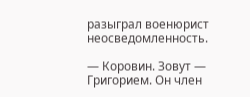разыграл военюрист неосведомленность.

— Коровин. Зовут — Григорием. Он член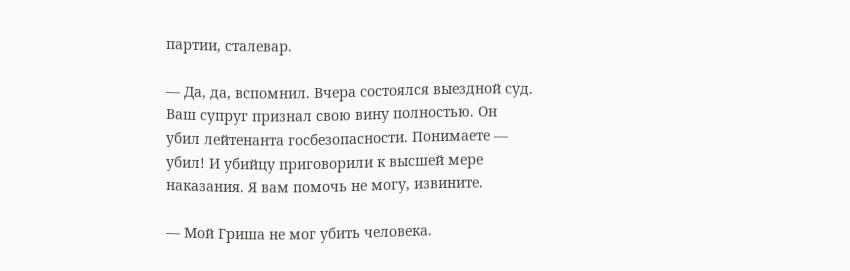партии, сталевар.

— Да, да, вспомнил. Вчера состоялся выездной суд. Ваш супруг признал свою вину полностью. Он убил лейтенанта госбезопасности. Понимаете — убил! И убийцу приговорили к высшей мере наказания. Я вам помочь не могу, извините.

— Мой Гриша не мог убить человека.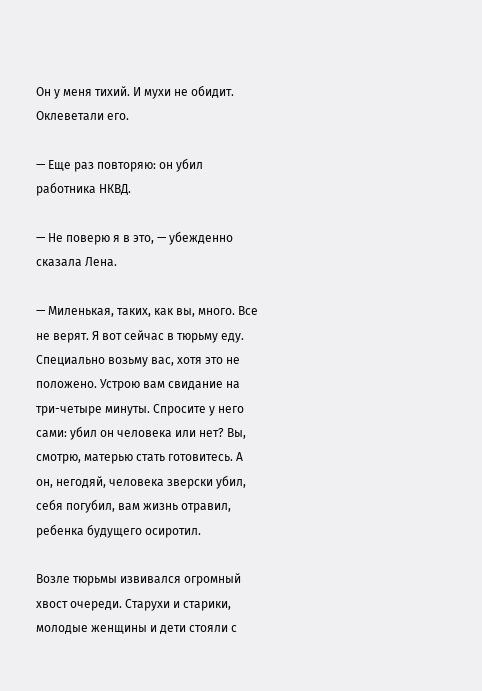Он у меня тихий. И мухи не обидит. Оклеветали его.

— Еще раз повторяю: он убил работника НКВД.

— Не поверю я в это, — убежденно сказала Лена.

— Миленькая, таких, как вы, много. Все не верят. Я вот сейчас в тюрьму еду. Специально возьму вас, хотя это не положено. Устрою вам свидание на три-четыре минуты. Спросите у него сами: убил он человека или нет? Вы, смотрю, матерью стать готовитесь. А он, негодяй, человека зверски убил, себя погубил, вам жизнь отравил, ребенка будущего осиротил.

Возле тюрьмы извивался огромный хвост очереди. Старухи и старики, молодые женщины и дети стояли с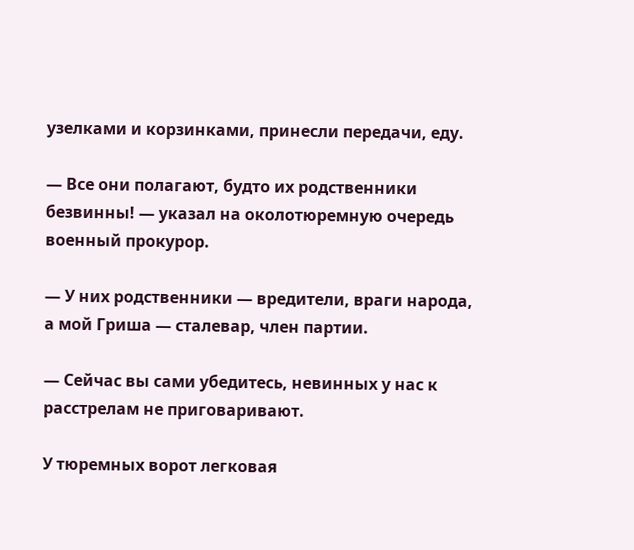узелками и корзинками, принесли передачи, еду.

— Все они полагают, будто их родственники безвинны! — указал на околотюремную очередь военный прокурор.

— У них родственники — вредители, враги народа, а мой Гриша — сталевар, член партии.

— Сейчас вы сами убедитесь, невинных у нас к расстрелам не приговаривают.

У тюремных ворот легковая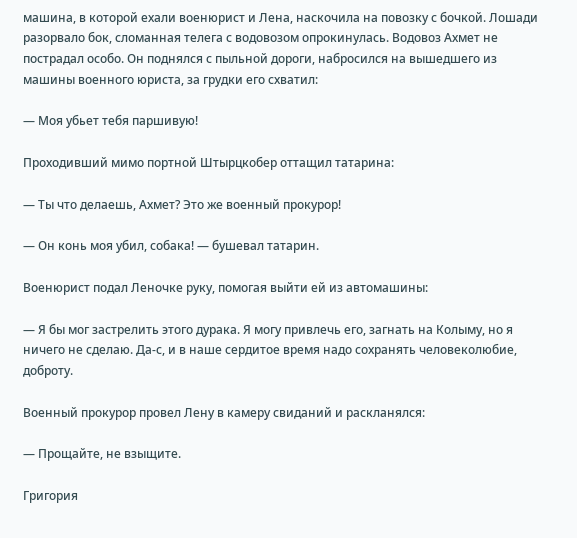машина, в которой ехали военюрист и Лена, наскочила на повозку с бочкой. Лошади разорвало бок, сломанная телега с водовозом опрокинулась. Водовоз Ахмет не пострадал особо. Он поднялся с пыльной дороги, набросился на вышедшего из машины военного юриста, за грудки его схватил:

— Моя убьет тебя паршивую!

Проходивший мимо портной Штырцкобер оттащил татарина:

— Ты что делаешь, Ахмет? Это же военный прокурор!

— Он конь моя убил, собака! — бушевал татарин.

Военюрист подал Леночке руку, помогая выйти ей из автомашины:

— Я бы мог застрелить этого дурака. Я могу привлечь его, загнать на Колыму, но я ничего не сделаю. Да-с, и в наше сердитое время надо сохранять человеколюбие, доброту.

Военный прокурор провел Лену в камеру свиданий и раскланялся:

— Прощайте, не взыщите.

Григория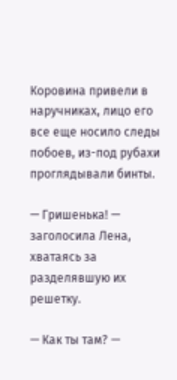Коровина привели в наручниках, лицо его все еще носило следы побоев, из-под рубахи проглядывали бинты.

— Гришенька! — заголосила Лена, хватаясь за разделявшую их решетку.

— Как ты там? —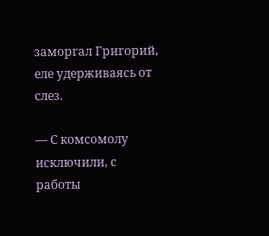заморгал Григорий, еле удерживаясь от слез.

— С комсомолу исключили, с работы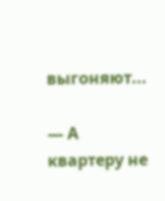выгоняют...

— А квартеру не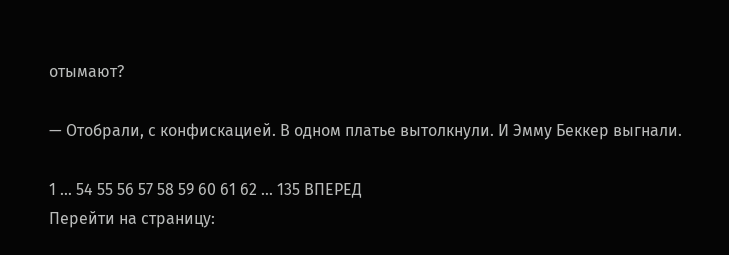отымают?

— Отобрали, с конфискацией. В одном платье вытолкнули. И Эмму Беккер выгнали.

1 ... 54 55 56 57 58 59 60 61 62 ... 135 ВПЕРЕД
Перейти на страницу: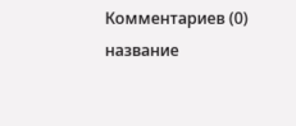Комментариев (0)
название